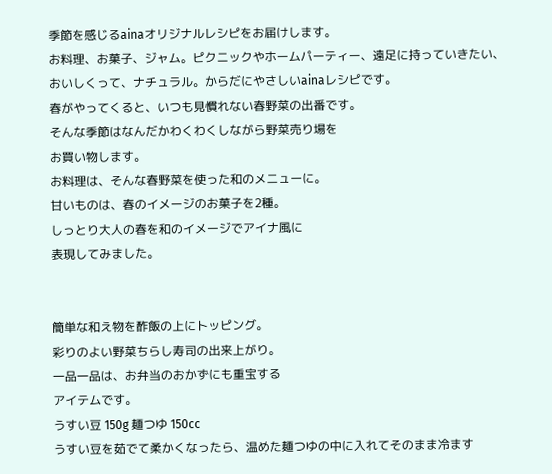季節を感じるainaオリジナルレシピをお届けします。
お料理、お菓子、ジャム。ピクニックやホームパーティー、遠足に持っていきたい、
おいしくって、ナチュラル。からだにやさしいainaレシピです。
春がやってくると、いつも見慣れない春野菜の出番です。
そんな季節はなんだかわくわくしながら野菜売り場を
お買い物します。
お料理は、そんな春野菜を使った和のメニューに。
甘いものは、春のイメージのお菓子を2種。
しっとり大人の春を和のイメージでアイナ風に
表現してみました。


簡単な和え物を酢飯の上にトッピング。
彩りのよい野菜ちらし寿司の出来上がり。
一品一品は、お弁当のおかずにも重宝する
アイテムです。
うすい豆 150g 麺つゆ 150cc
うすい豆を茹でて柔かくなったら、温めた麺つゆの中に入れてそのまま冷ます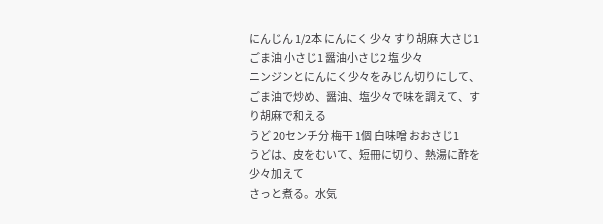にんじん 1/2本 にんにく 少々 すり胡麻 大さじ1 ごま油 小さじ1 醤油小さじ2 塩 少々
ニンジンとにんにく少々をみじん切りにして、ごま油で炒め、醤油、塩少々で味を調えて、すり胡麻で和える
うど 20センチ分 梅干 1個 白味噌 おおさじ1
うどは、皮をむいて、短冊に切り、熱湯に酢を少々加えて
さっと煮る。水気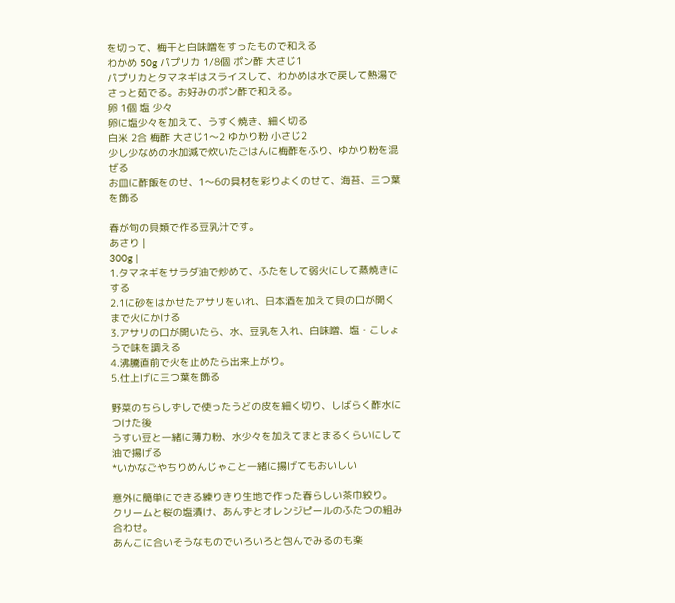を切って、梅干と白味噌をすったもので和える
わかめ 50g パプリカ 1/8個 ポン酢 大さじ1
パプリカとタマネギはスライスして、わかめは水で戻して熱湯でさっと茹でる。お好みのポン酢で和える。
卵 1個 塩 少々
卵に塩少々を加えて、うすく焼き、細く切る
白米 2合 梅酢 大さじ1〜2 ゆかり粉 小さじ2
少し少なめの水加減で炊いたごはんに梅酢をふり、ゆかり粉を混ぜる
お皿に酢飯をのせ、1〜6の具材を彩りよくのせて、海苔、三つ葉を飾る

春が旬の貝類で作る豆乳汁です。
あさり |
300g |
1.タマネギをサラダ油で炒めて、ふたをして弱火にして蒸焼きにする
2.1に砂をはかせたアサリをいれ、日本酒を加えて貝の口が開くまで火にかける
3.アサリの口が開いたら、水、豆乳を入れ、白味噌、塩・こしょうで味を調える
4.沸騰直前で火を止めたら出来上がり。
5.仕上げに三つ葉を飾る

野菜のちらしずしで使ったうどの皮を細く切り、しばらく酢水につけた後
うすい豆と一緒に薄力粉、水少々を加えてまとまるくらいにして油で揚げる
*いかなごやちりめんじゃこと一緒に揚げてもおいしい

意外に簡単にできる練りきり生地で作った春らしい茶巾絞り。
クリームと桜の塩漬け、あんずとオレンジピールのふたつの組み合わせ。
あんこに合いそうなものでいろいろと包んでみるのも楽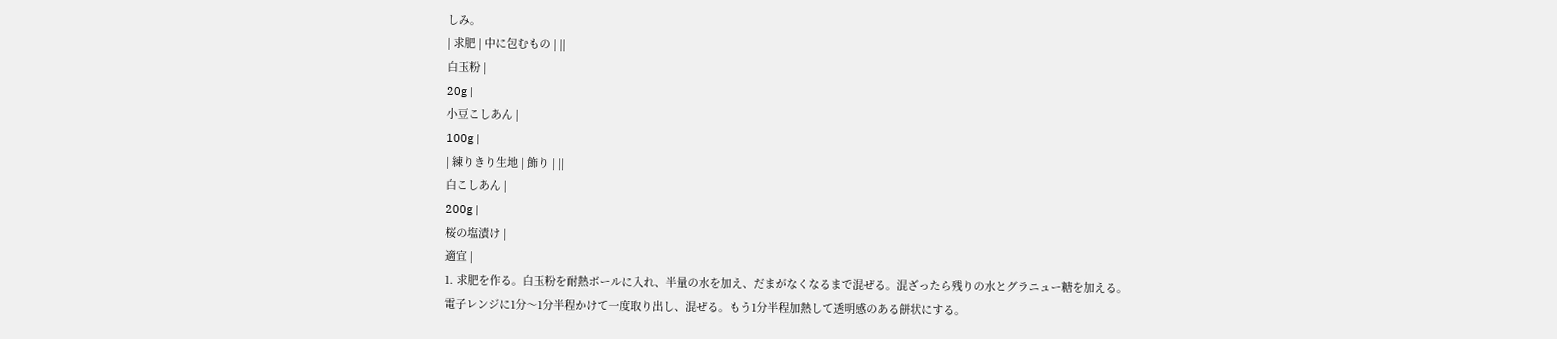しみ。
| 求肥 | 中に包むもの | ||
白玉粉 |
20g |
小豆こしあん |
100g |
| 練りきり生地 | 飾り | ||
白こしあん |
200g |
桜の塩漬け |
適宜 |
1. 求肥を作る。白玉粉を耐熱ボールに入れ、半量の水を加え、だまがなくなるまで混ぜる。混ざったら残りの水とグラニュー糖を加える。
電子レンジに1分〜1分半程かけて一度取り出し、混ぜる。もう1分半程加熱して透明感のある餅状にする。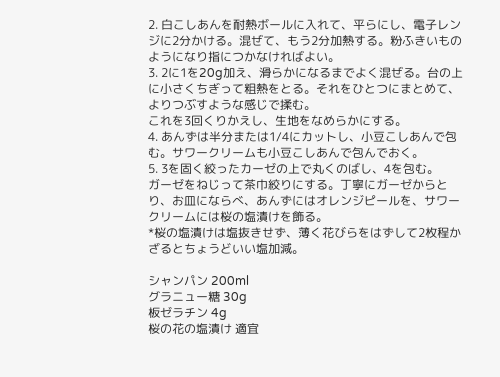2. 白こしあんを耐熱ボールに入れて、平らにし、電子レンジに2分かける。混ぜて、もう2分加熱する。粉ふきいものようになり指につかなければよい。
3. 2に1を20g加え、滑らかになるまでよく混ぜる。台の上に小さくちぎって粗熱をとる。それをひとつにまとめて、よりつぶすような感じで揉む。
これを3回くりかえし、生地をなめらかにする。
4. あんずは半分または1/4にカットし、小豆こしあんで包む。サワークリームも小豆こしあんで包んでおく。
5. 3を固く絞ったカーゼの上で丸くのばし、4を包む。
ガーゼをねじって茶巾絞りにする。丁寧にガーゼからとり、お皿にならべ、あんずにはオレンジピールを、サワークリームには桜の塩漬けを飾る。
*桜の塩漬けは塩抜きせず、薄く花びらをはずして2枚程かざるとちょうどいい塩加減。

シャンパン 200ml
グラニュー糖 30g
板ゼラチン 4g
桜の花の塩漬け 適宜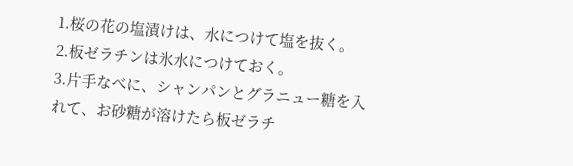1.桜の花の塩漬けは、水につけて塩を抜く。
2.板ゼラチンは氷水につけておく。
3.片手なべに、シャンパンとグラニュー糖を入れて、お砂糖が溶けたら板ゼラチ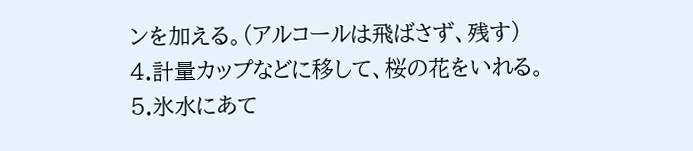ンを加える。(アルコールは飛ばさず、残す)
4.計量カップなどに移して、桜の花をいれる。
5.氷水にあて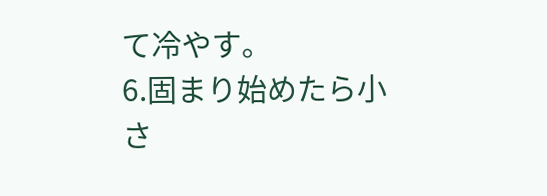て冷やす。
6.固まり始めたら小さ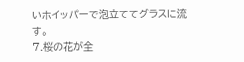いホイッパーで泡立ててグラスに流す。
7.桜の花が全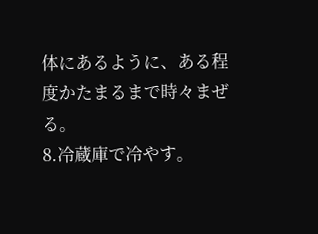体にあるように、ある程度かたまるまで時々まぜる。
8.冷蔵庫で冷やす。